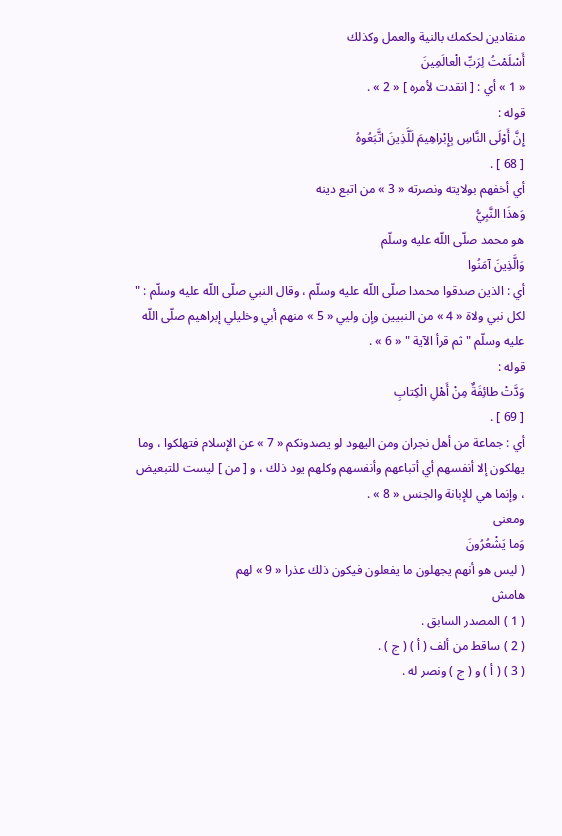منقادين لحكمك بالنية والعمل وكذلك
أَسْلَمْتُ لِرَبِّ الْعالَمِينَ
« 1 » أي : [ انقدت لأمره ] « 2 » .
قوله :
إِنَّ أَوْلَى النَّاسِ بِإِبْراهِيمَ لَلَّذِينَ اتَّبَعُوهُ
[ 68 ] .
أي أخفهم بولايته ونصرته « 3 » من اتبع دينه
وَهذَا النَّبِيُّ
هو محمد صلّى اللّه عليه وسلّم
وَالَّذِينَ آمَنُوا
أي : الذين صدقوا محمدا صلّى اللّه عليه وسلّم ، وقال النبي صلّى اللّه عليه وسلّم : " لكل نبي ولاة « 4 » من النبيين وإن وليي « 5 » منهم أبي وخليلي إبراهيم صلّى اللّه عليه وسلّم " ثم قرأ الآية " « 6 » .
قوله :
وَدَّتْ طائِفَةٌ مِنْ أَهْلِ الْكِتابِ
[ 69 ] .
أي : جماعة من أهل نجران ومن اليهود لو يصدونكم « 7 » عن الإسلام فتهلكوا ، وما يهلكون إلا أنفسهم أي أتباعهم وأنفسهم وكلهم يود ذلك ، و [ من ] ليست للتبعيض ، وإنما هي للإبانة والجنس « 8 » .
ومعنى
وَما يَشْعُرُونَ
( ليس هو أنهم يجهلون ما يفعلون فيكون ذلك عذرا « 9 » لهم
هامش
( 1 ) المصدر السابق .
( 2 ) ساقط من ألف ( أ ) ( ج ) .
( 3 ) ( أ ) و ( ج ) ونصر له .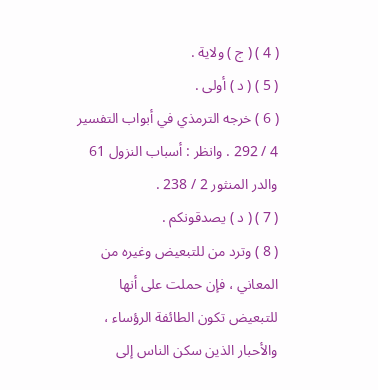( 4 ) ( ج ) ولاية .
( 5 ) ( د ) أولى .
( 6 ) خرجه الترمذي في أبواب التفسير 4 / 292 . وانظر : أسباب النزول 61 والدر المنثور 2 / 238 .
( 7 ) ( د ) يصدقونكم .
( 8 ) وترد من للتبعيض وغيره من المعاني ، فإن حملت على أنها للتبعيض تكون الطائفة الرؤساء ، والأحبار الذين سكن الناس إلى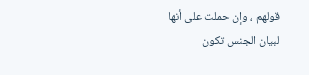قولهم ، وإن حملت على أنها لبيان الجنس تكون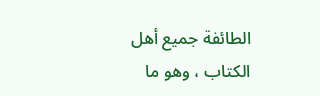الطائفة جميع أهل الكتاب ، وهو ما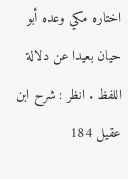اختاره مكي وعده أبو حيان بعيدا عن دلالة اللفظ . انظر : شرح ابن عقيل 184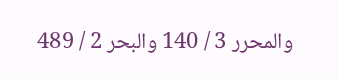والمحرر 3 / 140 والبحر 2 / 489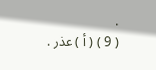.
( 9 ) ( أ ) عذر .